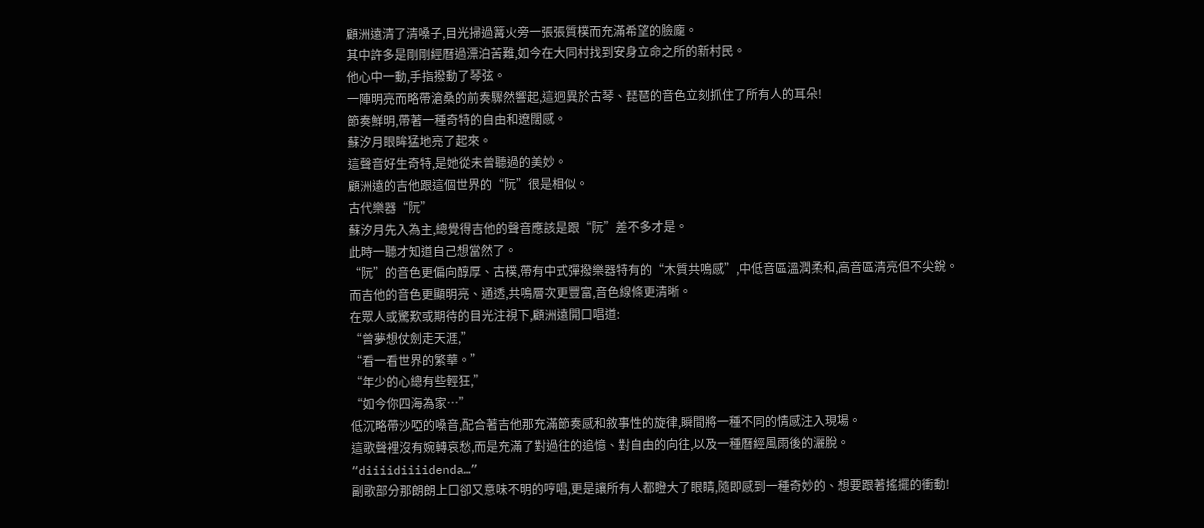顧洲遠清了清嗓子,目光掃過篝火旁一張張質樸而充滿希望的臉龐。
其中許多是剛剛經曆過漂泊苦難,如今在大同村找到安身立命之所的新村民。
他心中一動,手指撥動了琴弦。
一陣明亮而略帶滄桑的前奏驟然響起,這迥異於古琴、琵琶的音色立刻抓住了所有人的耳朵!
節奏鮮明,帶著一種奇特的自由和遼闊感。
蘇汐月眼眸猛地亮了起來。
這聲音好生奇特,是她從未曾聽過的美妙。
顧洲遠的吉他跟這個世界的“阮”很是相似。
古代樂器“阮”
蘇汐月先入為主,總覺得吉他的聲音應該是跟“阮”差不多才是。
此時一聽才知道自己想當然了。
“阮”的音色更偏向醇厚、古樸,帶有中式彈撥樂器特有的“木質共鳴感”,中低音區溫潤柔和,高音區清亮但不尖銳。
而吉他的音色更顯明亮、通透,共鳴層次更豐富,音色線條更清晰。
在眾人或驚歎或期待的目光注視下,顧洲遠開口唱道:
“曾夢想仗劍走天涯,”
“看一看世界的繁華。”
“年少的心總有些輕狂,”
“如今你四海為家…”
低沉略帶沙啞的嗓音,配合著吉他那充滿節奏感和敘事性的旋律,瞬間將一種不同的情感注入現場。
這歌聲裡沒有婉轉哀愁,而是充滿了對過往的追憶、對自由的向往,以及一種曆經風雨後的灑脫。
“diiiidiiiidenda…”
副歌部分那朗朗上口卻又意味不明的哼唱,更是讓所有人都瞪大了眼睛,隨即感到一種奇妙的、想要跟著搖擺的衝動!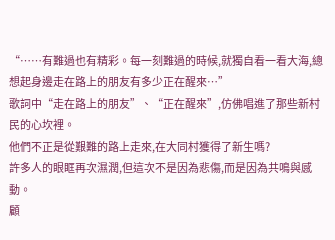“……有難過也有精彩。每一刻難過的時候,就獨自看一看大海,總想起身邊走在路上的朋友有多少正在醒來…”
歌詞中“走在路上的朋友”、“正在醒來”,仿佛唱進了那些新村民的心坎裡。
他們不正是從艱難的路上走來,在大同村獲得了新生嗎?
許多人的眼眶再次濕潤,但這次不是因為悲傷,而是因為共鳴與感動。
顧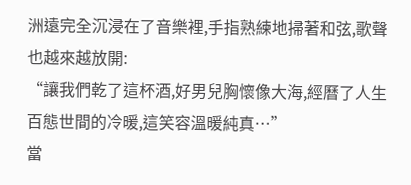洲遠完全沉浸在了音樂裡,手指熟練地掃著和弦,歌聲也越來越放開:
“讓我們乾了這杯酒,好男兒胸懷像大海,經曆了人生百態世間的冷暖,這笑容溫暖純真…”
當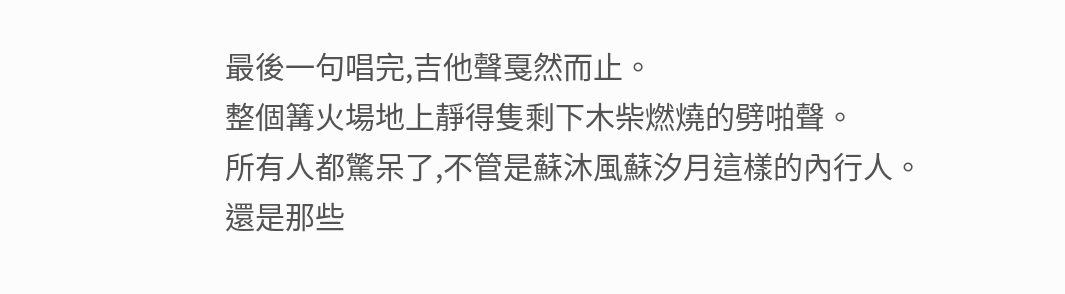最後一句唱完,吉他聲戛然而止。
整個篝火場地上靜得隻剩下木柴燃燒的劈啪聲。
所有人都驚呆了,不管是蘇沐風蘇汐月這樣的內行人。
還是那些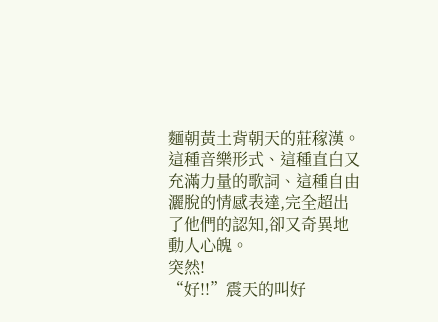麵朝黃土背朝天的莊稼漢。
這種音樂形式、這種直白又充滿力量的歌詞、這種自由灑脫的情感表達,完全超出了他們的認知,卻又奇異地動人心魄。
突然!
“好!!”震天的叫好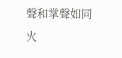聲和掌聲如同火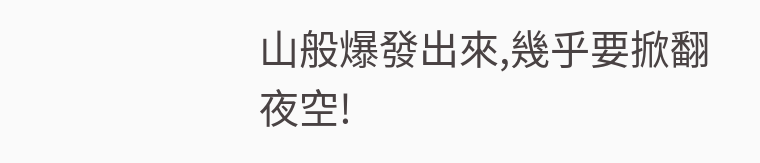山般爆發出來,幾乎要掀翻夜空!